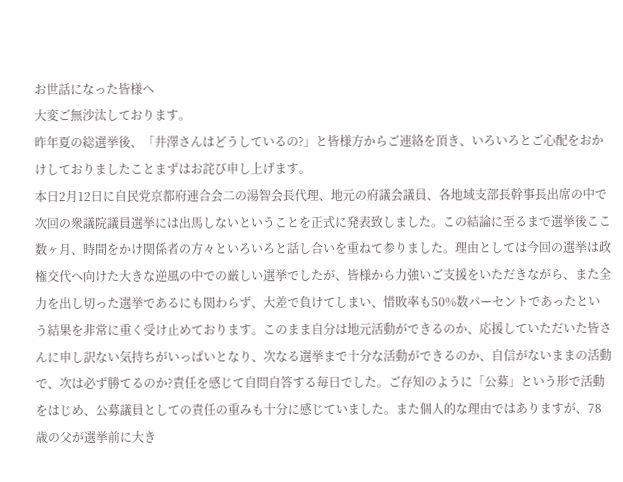お世話になった皆様へ
大変ご無沙汰しております。
昨年夏の総選挙後、「井澤さんはどうしているの?」と皆様方からご連絡を頂き、いろいろとご心配をおかけしておりましたことまずはお詫び申し上げます。
本日2月12日に自民党京都府連合会二の湯智会長代理、地元の府議会議員、各地域支部長幹事長出席の中で次回の衆議院議員選挙には出馬しないということを正式に発表致しました。この結論に至るまで選挙後ここ数ヶ月、時間をかけ関係者の方々といろいろと話し合いを重ねて参りました。理由としては今回の選挙は政権交代へ向けた大きな逆風の中での厳しい選挙でしたが、皆様から力強いご支援をいただきながら、また全力を出し切った選挙であるにも関わらず、大差で負けてしまい、惜敗率も50%数パーセントであったという結果を非常に重く受け止めております。このまま自分は地元活動ができるのか、応援していただいた皆さんに申し訳ない気持ちがいっぱいとなり、次なる選挙まで十分な活動ができるのか、自信がないままの活動で、次は必ず勝てるのか?責任を感じて自問自答する毎日でした。ご存知のように「公募」という形で活動をはじめ、公募議員としての責任の重みも十分に感じていました。また個人的な理由ではありますが、78歳の父が選挙前に大き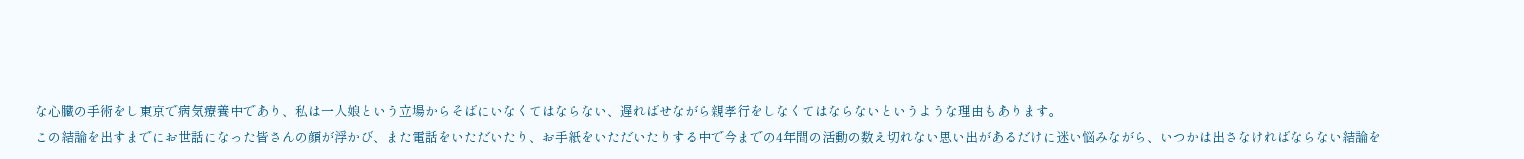な心臓の手術をし東京で病気療養中であり、私は一人娘という立場からそばにいなくてはならない、遅ればせながら親孝行をしなくてはならないというような理由もあります。
この結論を出すまでにお世話になった皆さんの顔が浮かび、また電話をいただいたり、お手紙をいただいたりする中で今までの4年間の活動の数え切れない思い出があるだけに迷い悩みながら、いつかは出さなければならない結論を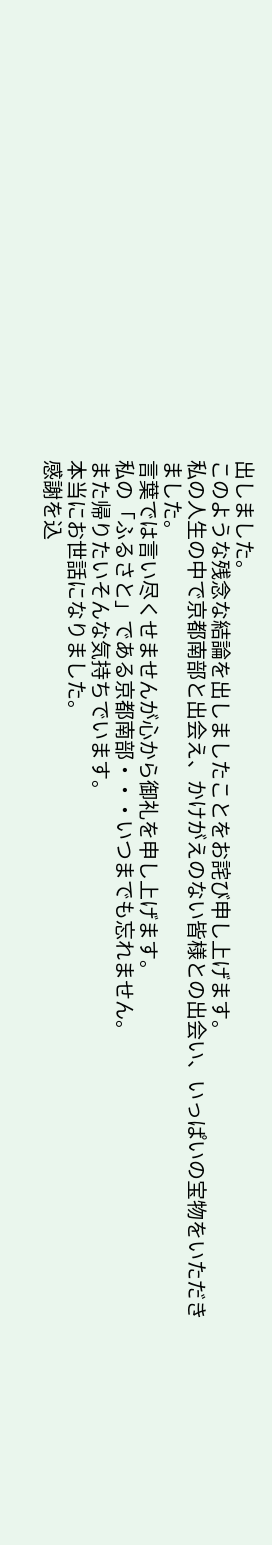出しました。
このような残念な結論を出しましたことをお詫び申し上げます。
私の人生の中で京都南部と出会え、かけがえのない皆様との出会い、いっぱいの宝物をいただきました。
言葉では言い尽くせませんが心から御礼を申し上げます。
私の「ふるさと」である京都南部・・・いつまでも忘れません。
また帰りたいそんな気持ちでいます。
本当にお世話になりました。
感謝を込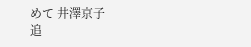めて 井澤京子
追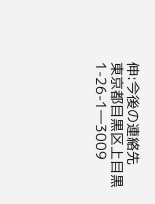伸:今後の連絡先
東京都目黒区上目黒1-26-1―3009